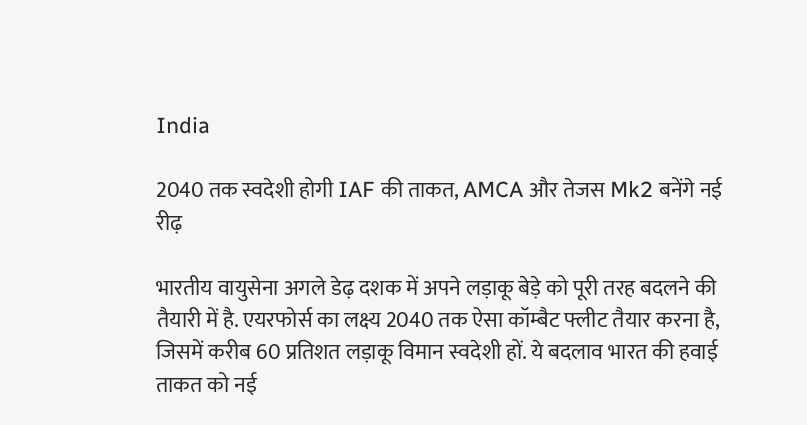India

2040 तक स्वदेशी होगी IAF की ताकत, AMCA और तेजस Mk2 बनेंगे नई रीढ़

भारतीय वायुसेना अगले डेढ़ दशक में अपने लड़ाकू बेड़े को पूरी तरह बदलने की तैयारी में है. एयरफोर्स का लक्ष्य 2040 तक ऐसा कॉम्बैट फ्लीट तैयार करना है, जिसमें करीब 60 प्रतिशत लड़ाकू विमान स्वदेशी हों. ये बदलाव भारत की हवाई ताकत को नई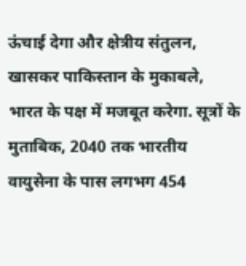ऊंचाई देगा और क्षेत्रीय संतुलन, खासकर पाकिस्तान के मुकाबले, भारत के पक्ष में मजबूत करेगा. सूत्रों के मुताबिक, 2040 तक भारतीय वायुसेना के पास लगभग 454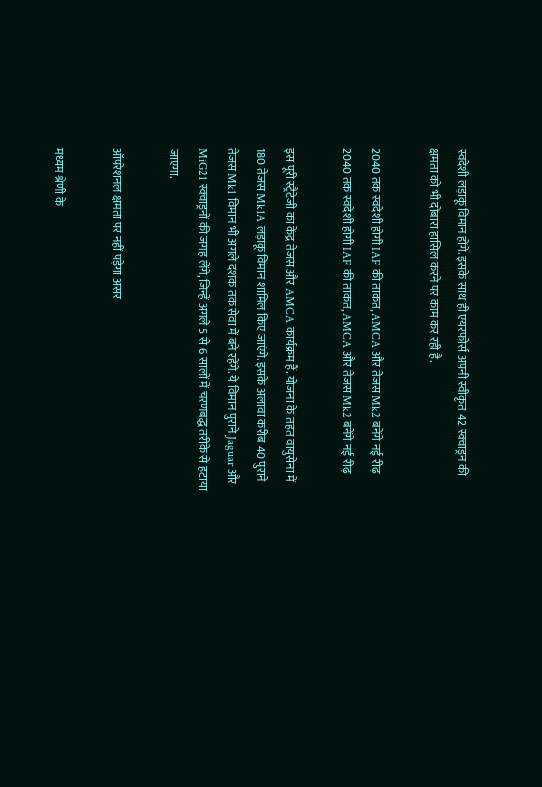स्वदेशी लड़ाकू विमान होंगे. इसके साथ ही एयरफोर्स अपनी स्वीकृत 42 स्क्वाड्रन की क्षमता को भी दोबारा हासिल करने पर काम कर रही है.

2040 तक स्वदेशी होगी IAF की ताकत, AMCA और तेजस Mk2 बनेंगे नई रीढ़
2040 तक स्वदेशी होगी IAF की ताकत, AMCA और तेजस Mk2 बनेंगे नई रीढ़

इस पूरी स्ट्रैटेजी का केंद्र तेजस और AMCA कार्यक्रम हैं. योजना के तहत वायुसेना में 180 तेजस Mk1A लड़ाकू विमान शामिल किए जाएंगे. इसके अलावा करीब 40 पुराने तेजस Mk1 विमान भी अगले दशक तक सेवा में बने रहेंगे. ये विमान पुराने Jaguar और MiG21 स्क्वाड्रनों की जगह लेंगे, जिन्हें अगले 5 से 6 सालों में चरणबद्ध तरीके से हटाया जाएगा.

ऑपरेशनल क्षमता पर नहीं पड़ेगा असर

मध्यम श्रेणी के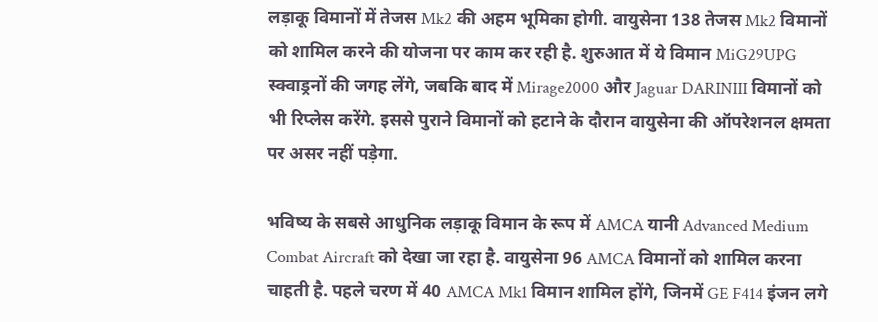लड़ाकू विमानों में तेजस Mk2 की अहम भूमिका होगी. वायुसेना 138 तेजस Mk2 विमानों को शामिल करने की योजना पर काम कर रही है. शुरुआत में ये विमान MiG29UPG स्क्वाड्रनों की जगह लेंगे, जबकि बाद में Mirage2000 और Jaguar DARINIII विमानों को भी रिप्लेस करेंगे. इससे पुराने विमानों को हटाने के दौरान वायुसेना की ऑपरेशनल क्षमता पर असर नहीं पड़ेगा.

भविष्य के सबसे आधुनिक लड़ाकू विमान के रूप में AMCA यानी Advanced Medium Combat Aircraft को देखा जा रहा है. वायुसेना 96 AMCA विमानों को शामिल करना चाहती है. पहले चरण में 40 AMCA Mk1 विमान शामिल होंगे, जिनमें GE F414 इंजन लगे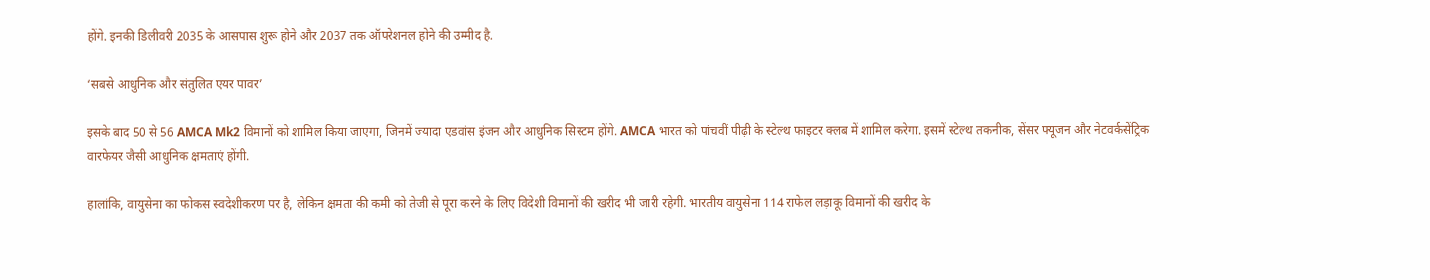होंगे. इनकी डिलीवरी 2035 के आसपास शुरू होने और 2037 तक ऑपरेशनल होने की उम्मीद है.

‘सबसे आधुनिक और संतुलित एयर पावर’

इसके बाद 50 से 56 AMCA Mk2 विमानों को शामिल किया जाएगा, जिनमें ज्यादा एडवांस इंजन और आधुनिक सिस्टम होंगे. AMCA भारत को पांचवीं पीढ़ी के स्टेल्थ फाइटर क्लब में शामिल करेगा. इसमें स्टेल्थ तकनीक, सेंसर फ्यूजन और नेटवर्कसेंट्रिक वारफेयर जैसी आधुनिक क्षमताएं होंगी.

हालांकि, वायुसेना का फोकस स्वदेशीकरण पर है, लेकिन क्षमता की कमी को तेजी से पूरा करने के लिए विदेशी विमानों की खरीद भी जारी रहेगी. भारतीय वायुसेना 114 राफेल लड़ाकू विमानों की खरीद के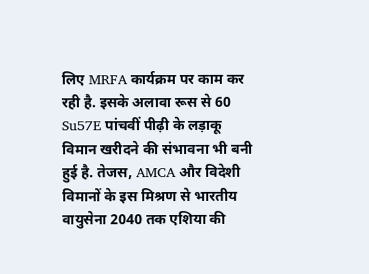लिए MRFA कार्यक्रम पर काम कर रही है. इसके अलावा रूस से 60 Su57E पांचवीं पीढ़ी के लड़ाकू विमान खरीदने की संभावना भी बनी हुई है. तेजस, AMCA और विदेशी विमानों के इस मिश्रण से भारतीय वायुसेना 2040 तक एशिया की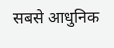सबसे आधुनिक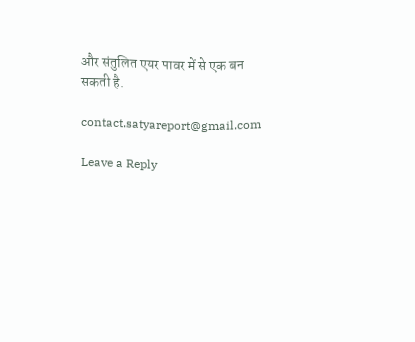और संतुलित एयर पावर में से एक बन सकती है.

contact.satyareport@gmail.com

Leave a Reply